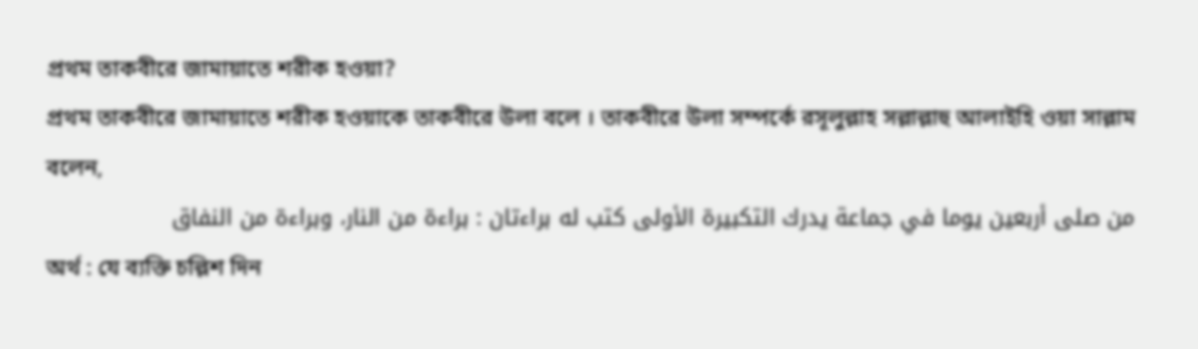প্রথম তাকবীরে জামায়াতে শরীক হওয়া?
প্রথম তাকবীরে জামায়াতে শরীক হওয়াকে তাকবীরে উলা বলে । তাকবীরে উলা সম্পর্কে রসূলুল্লাহ সল্লাল্লাহু আলাইহি ওয়া সাল্লাম বলেন,
من صلى أربعين يوما في جماعة يدرك التكبيرة الأولى كتب له براءتان : براءة من النار، وبراءة من النفاق
অর্থ : যে ব্যক্তি চল্লিশ দিন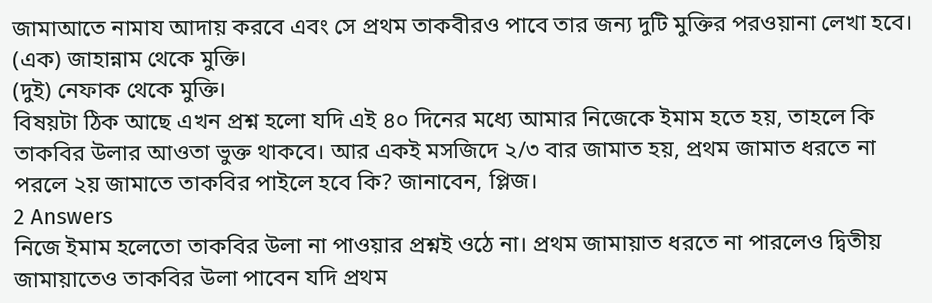জামাআতে নামায আদায় করবে এবং সে প্রথম তাকবীরও পাবে তার জন্য দুটি মুক্তির পরওয়ানা লেখা হবে।
(এক) জাহান্নাম থেকে মুক্তি।
(দুই) নেফাক থেকে মুক্তি।
বিষয়টা ঠিক আছে এখন প্রশ্ন হলো যদি এই ৪০ দিনের মধ্যে আমার নিজেকে ইমাম হতে হয়, তাহলে কি তাকবির উলার আওতা ভুক্ত থাকবে। আর একই মসজিদে ২/৩ বার জামাত হয়, প্রথম জামাত ধরতে না পরলে ২য় জামাতে তাকবির পাইলে হবে কি? জানাবেন, প্লিজ।
2 Answers
নিজে ইমাম হলেতো তাকবির উলা না পাওয়ার প্রশ্নই ওঠে না। প্রথম জামায়াত ধরতে না পারলেও দ্বিতীয় জামায়াতেও তাকবির উলা পাবেন যদি প্রথম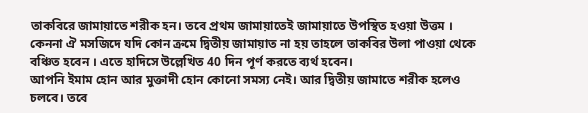তাকবিরে জামায়াতে শরীক হন। তবে প্রথম জামায়াতেই জামায়াতে উপস্থিত হওয়া উত্তম । কেননা ঐ মসজিদে যদি কোন ক্রমে দ্বিতীয় জামায়াত না হয় তাহলে তাকবির উলা পাওয়া থেকে বঞ্চিত হবেন । এতে হাদিসে উল্লেখিত 40 দিন পূর্ণ করতে ব্যর্থ হবেন।
আপনি ইমাম হোন আর মুক্তাদী হোন কোনো সমস্য নেই। আর দ্বিতীয় জামাতে শরীক হলেও চলবে। তবে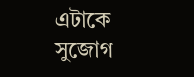এটাকে সুজোগ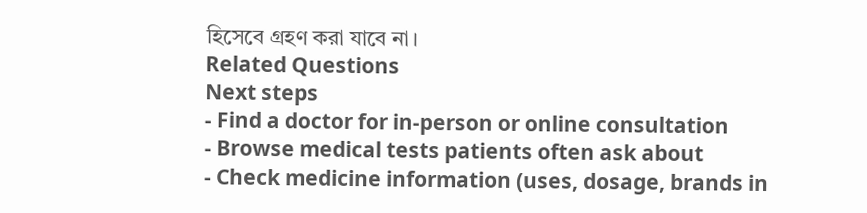হিসেবে গ্রহণ করা যাবে না।
Related Questions
Next steps
- Find a doctor for in-person or online consultation
- Browse medical tests patients often ask about
- Check medicine information (uses, dosage, brands in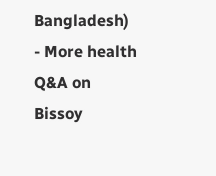Bangladesh)
- More health Q&A on Bissoy